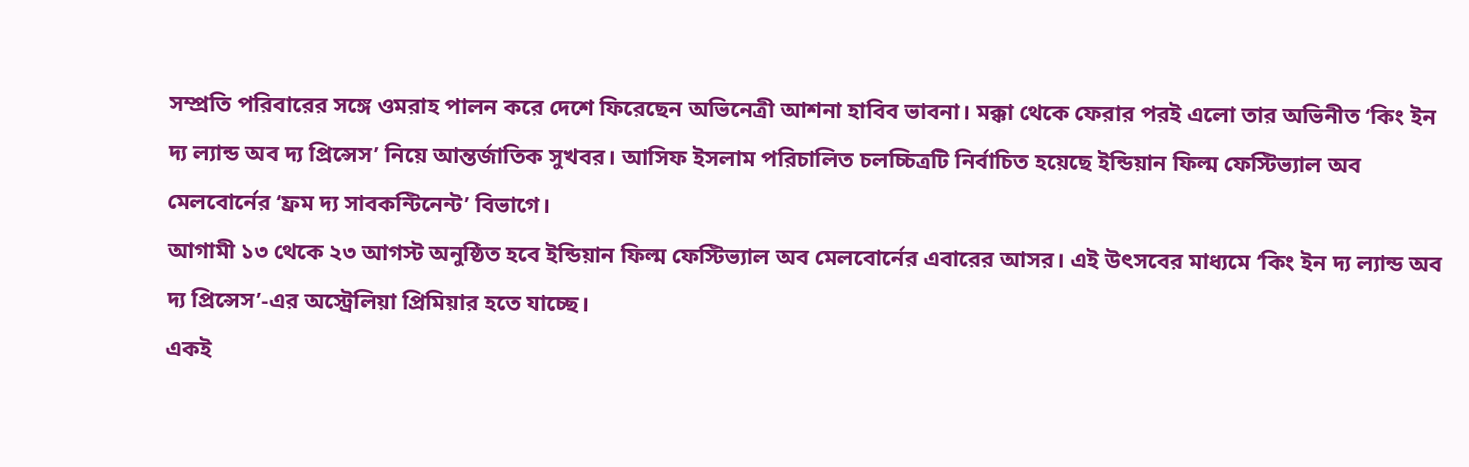সম্প্রতি পরিবারের সঙ্গে ওমরাহ পালন করে দেশে ফিরেছেন অভিনেত্রী আশনা হাবিব ভাবনা। মক্কা থেকে ফেরার পরই এলো তার অভিনীত ‘কিং ইন দ্য ল্যান্ড অব দ্য প্রিন্সেস’ নিয়ে আন্তর্জাতিক সুখবর। আসিফ ইসলাম পরিচালিত চলচ্চিত্রটি নির্বাচিত হয়েছে ইন্ডিয়ান ফিল্ম ফেস্টিভ্যাল অব মেলবোর্নের ‘ফ্রম দ্য সাবকন্টিনেন্ট’ বিভাগে।
আগামী ১৩ থেকে ২৩ আগস্ট অনুষ্ঠিত হবে ইন্ডিয়ান ফিল্ম ফেস্টিভ্যাল অব মেলবোর্নের এবারের আসর। এই উৎসবের মাধ্যমে ‘কিং ইন দ্য ল্যান্ড অব দ্য প্রিন্সেস’-এর অস্ট্রেলিয়া প্রিমিয়ার হতে যাচ্ছে।
একই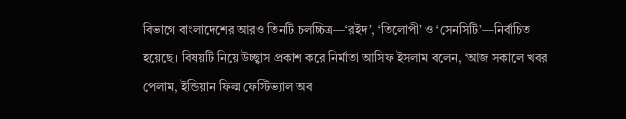বিভাগে বাংলাদেশের আরও তিনটি চলচ্চিত্র—‘রইদ’, ‘তিলোপী’ ও ‘সেনসিটি’—নির্বাচিত হয়েছে। বিষয়টি নিয়ে উচ্ছ্বাস প্রকাশ করে নির্মাতা আসিফ ইসলাম বলেন, ‘আজ সকালে খবর পেলাম, ইন্ডিয়ান ফিল্ম ফেস্টিভ্যাল অব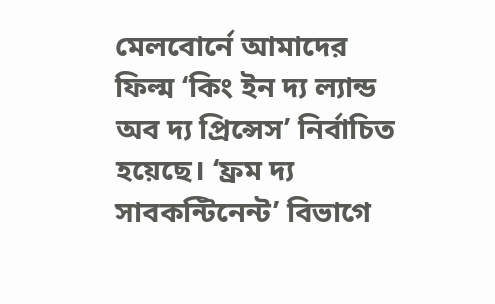মেলবোর্নে আমাদের ফিল্ম ‘কিং ইন দ্য ল্যান্ড অব দ্য প্রিন্সেস’ নির্বাচিত হয়েছে। ‘ফ্রম দ্য সাবকন্টিনেন্ট’ বিভাগে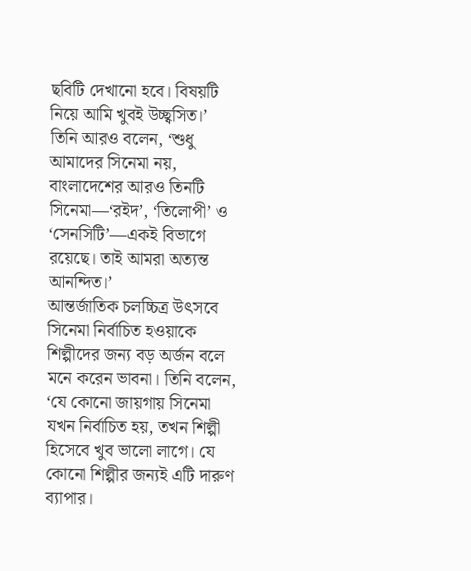ছবিটি দেখানো হবে। বিষয়টি নিয়ে আমি খুবই উচ্ছ্বসিত।’
তিনি আরও বলেন, ‘শুধু আমাদের সিনেমা নয়, বাংলাদেশের আরও তিনটি সিনেমা—‘রইদ’, ‘তিলোপী’ ও ‘সেনসিটি’—একই বিভাগে রয়েছে। তাই আমরা অত্যন্ত আনন্দিত।’
আন্তর্জাতিক চলচ্চিত্র উৎসবে সিনেমা নির্বাচিত হওয়াকে শিল্পীদের জন্য বড় অর্জন বলে মনে করেন ভাবনা। তিনি বলেন, ‘যে কোনো জায়গায় সিনেমা যখন নির্বাচিত হয়, তখন শিল্পী হিসেবে খুব ভালো লাগে। যে কোনো শিল্পীর জন্যই এটি দারুণ ব্যাপার।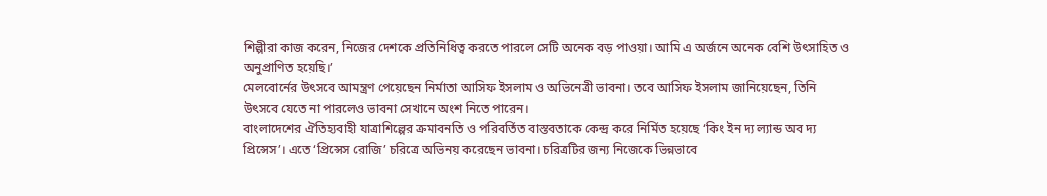শিল্পীরা কাজ করেন, নিজের দেশকে প্রতিনিধিত্ব করতে পারলে সেটি অনেক বড় পাওয়া। আমি এ অর্জনে অনেক বেশি উৎসাহিত ও অনুপ্রাণিত হয়েছি।’
মেলবোর্নের উৎসবে আমন্ত্রণ পেয়েছেন নির্মাতা আসিফ ইসলাম ও অভিনেত্রী ভাবনা। তবে আসিফ ইসলাম জানিয়েছেন, তিনি উৎসবে যেতে না পারলেও ভাবনা সেখানে অংশ নিতে পারেন।
বাংলাদেশের ঐতিহ্যবাহী যাত্রাশিল্পের ক্রমাবনতি ও পরিবর্তিত বাস্তবতাকে কেন্দ্র করে নির্মিত হয়েছে ‘কিং ইন দ্য ল্যান্ড অব দ্য প্রিন্সেস’। এতে ‘প্রিন্সেস রোজি’ চরিত্রে অভিনয় করেছেন ভাবনা। চরিত্রটির জন্য নিজেকে ভিন্নভাবে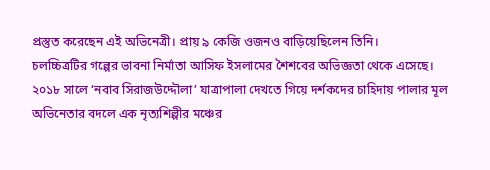প্রস্তুত করেছেন এই অভিনেত্রী। প্রায় ৯ কেজি ওজনও বাড়িয়েছিলেন তিনি।
চলচ্চিত্রটির গল্পের ভাবনা নির্মাতা আসিফ ইসলামের শৈশবের অভিজ্ঞতা থেকে এসেছে। ২০১৮ সালে ‘নবাব সিরাজউদ্দৌলা’ যাত্রাপালা দেখতে গিয়ে দর্শকদের চাহিদায় পালার মূল অভিনেতার বদলে এক নৃত্যশিল্পীর মঞ্চের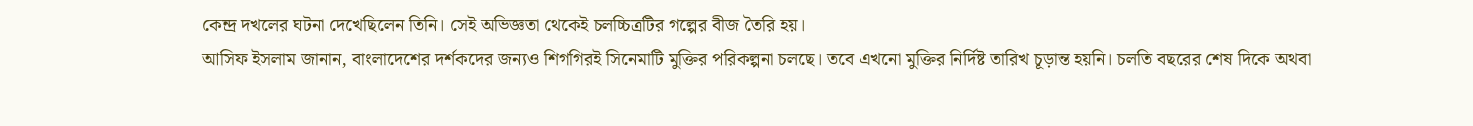কেন্দ্র দখলের ঘটনা দেখেছিলেন তিনি। সেই অভিজ্ঞতা থেকেই চলচ্চিত্রটির গল্পের বীজ তৈরি হয়।
আসিফ ইসলাম জানান, বাংলাদেশের দর্শকদের জন্যও শিগগিরই সিনেমাটি মুক্তির পরিকল্পনা চলছে। তবে এখনো মুক্তির নির্দিষ্ট তারিখ চূড়ান্ত হয়নি। চলতি বছরের শেষ দিকে অথবা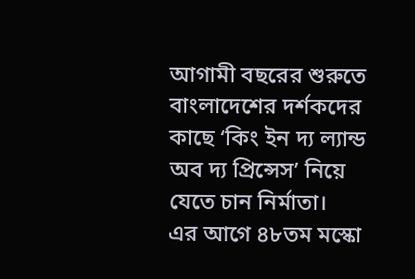আগামী বছরের শুরুতে বাংলাদেশের দর্শকদের কাছে ‘কিং ইন দ্য ল্যান্ড অব দ্য প্রিন্সেস’ নিয়ে যেতে চান নির্মাতা।
এর আগে ৪৮তম মস্কো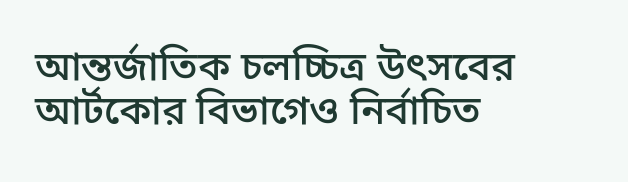আন্তর্জাতিক চলচ্চিত্র উৎসবের আর্টকোর বিভাগেও নির্বাচিত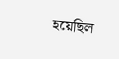হয়েছিল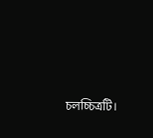চলচ্চিত্রটি।